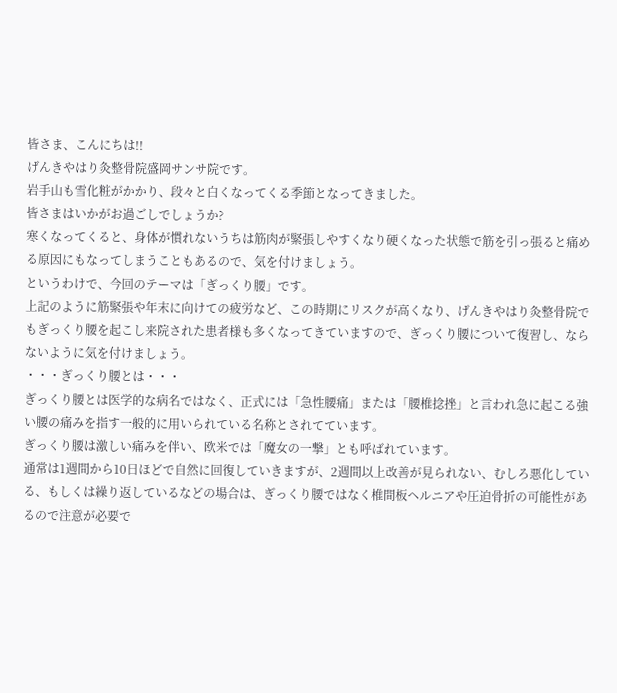皆さま、こんにちは!!
げんきやはり灸整骨院盛岡サンサ院です。
岩手山も雪化粧がかかり、段々と白くなってくる季節となってきました。
皆さまはいかがお過ごしでしょうか?
寒くなってくると、身体が慣れないうちは筋肉が緊張しやすくなり硬くなった状態で筋を引っ張ると痛める原因にもなってしまうこともあるので、気を付けましょう。
というわけで、今回のテーマは「ぎっくり腰」です。
上記のように筋緊張や年末に向けての疲労など、この時期にリスクが高くなり、げんきやはり灸整骨院でもぎっくり腰を起こし来院された患者様も多くなってきていますので、ぎっくり腰について復習し、ならないように気を付けましょう。
・・・ぎっくり腰とは・・・
ぎっくり腰とは医学的な病名ではなく、正式には「急性腰痛」または「腰椎捻挫」と言われ急に起こる強い腰の痛みを指す一般的に用いられている名称とされてています。
ぎっくり腰は激しい痛みを伴い、欧米では「魔女の一撃」とも呼ばれています。
通常は1週間から10日ほどで自然に回復していきますが、2週間以上改善が見られない、むしろ悪化している、もしくは繰り返しているなどの場合は、ぎっくり腰ではなく椎間板ヘルニアや圧迫骨折の可能性があるので注意が必要で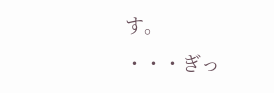す。
・・・ぎっ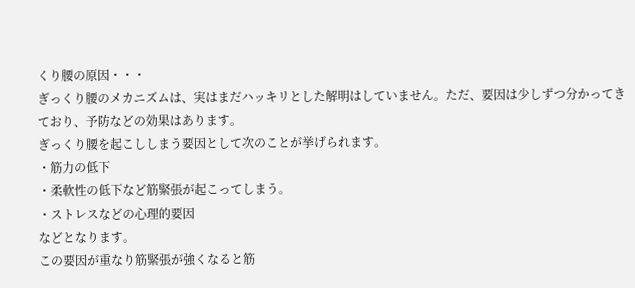くり腰の原因・・・
ぎっくり腰のメカニズムは、実はまだハッキリとした解明はしていません。ただ、要因は少しずつ分かってきており、予防などの効果はあります。
ぎっくり腰を起こししまう要因として次のことが挙げられます。
・筋力の低下
・柔軟性の低下など筋緊張が起こってしまう。
・ストレスなどの心理的要因
などとなります。
この要因が重なり筋緊張が強くなると筋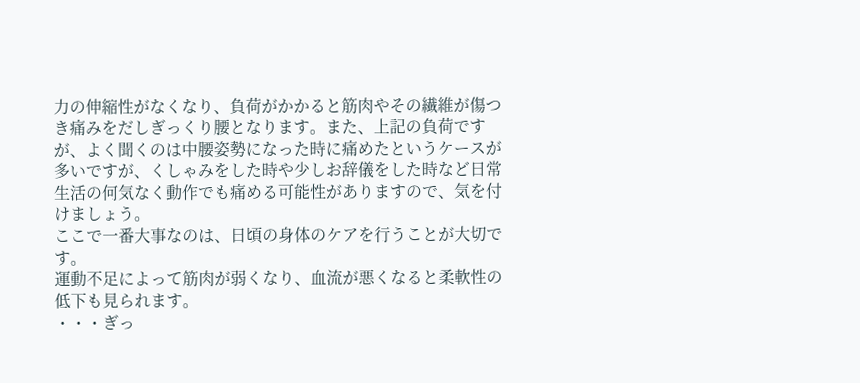力の伸縮性がなくなり、負荷がかかると筋肉やその繊維が傷つき痛みをだしぎっくり腰となります。また、上記の負荷ですが、よく聞くのは中腰姿勢になった時に痛めたというケースが多いですが、くしゃみをした時や少しお辞儀をした時など日常生活の何気なく動作でも痛める可能性がありますので、気を付けましょう。
ここで一番大事なのは、日頃の身体のケアを行うことが大切です。
運動不足によって筋肉が弱くなり、血流が悪くなると柔軟性の低下も見られます。
・・・ぎっ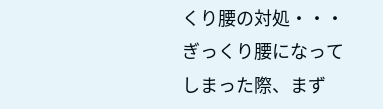くり腰の対処・・・
ぎっくり腰になってしまった際、まず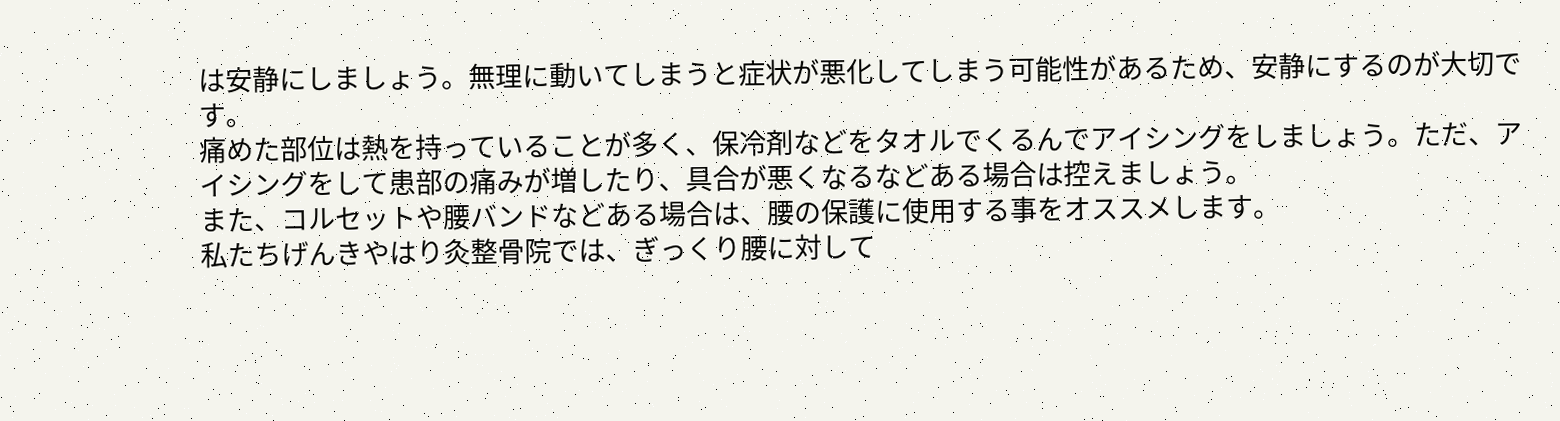は安静にしましょう。無理に動いてしまうと症状が悪化してしまう可能性があるため、安静にするのが大切です。
痛めた部位は熱を持っていることが多く、保冷剤などをタオルでくるんでアイシングをしましょう。ただ、アイシングをして患部の痛みが増したり、具合が悪くなるなどある場合は控えましょう。
また、コルセットや腰バンドなどある場合は、腰の保護に使用する事をオススメします。
私たちげんきやはり灸整骨院では、ぎっくり腰に対して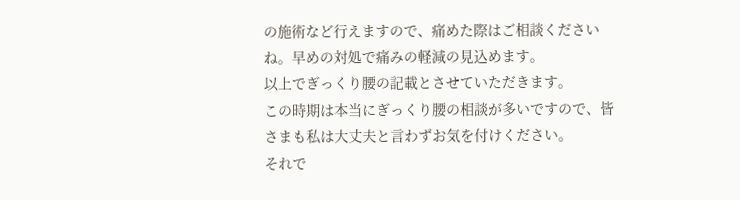の施術など行えますので、痛めた際はご相談くださいね。早めの対処で痛みの軽減の見込めます。
以上でぎっくり腰の記載とさせていただきます。
この時期は本当にぎっくり腰の相談が多いですので、皆さまも私は大丈夫と言わずお気を付けください。
それで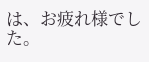は、お疲れ様でした。